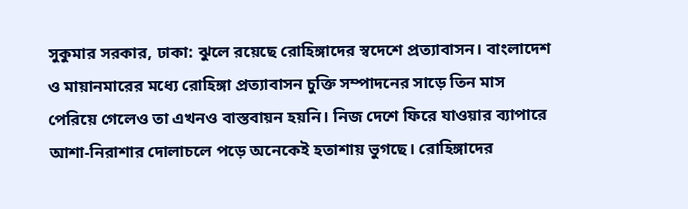সুকুমার সরকার, ঢাকা: ঝুলে রয়েছে রোহিঙ্গাদের স্বদেশে প্রত্যাবাসন। বাংলাদেশ ও মায়ানমারের মধ্যে রোহিঙ্গা প্রত্যাবাসন চুক্তি সম্পাদনের সাড়ে তিন মাস পেরিয়ে গেলেও তা এখনও বাস্তবায়ন হয়নি। নিজ দেশে ফিরে যাওয়ার ব্যাপারে আশা-নিরাশার দোলাচলে পড়ে অনেকেই হতাশায় ভুগছে। রোহিঙ্গাদের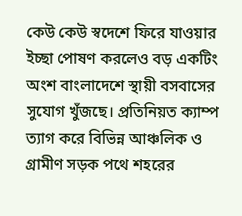কেউ কেউ স্বদেশে ফিরে যাওয়ার ইচ্ছা পোষণ করলেও বড় একটিং অংশ বাংলাদেশে স্থায়ী বসবাসের সুযোগ খুঁজছে। প্রতিনিয়ত ক্যাম্প ত্যাগ করে বিভিন্ন আঞ্চলিক ও গ্রামীণ সড়ক পথে শহরের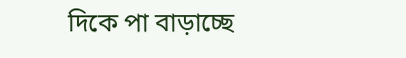দিকে পা বাড়াচ্ছে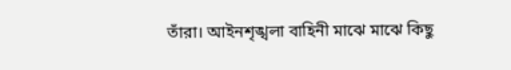তাঁরা। আইনশৃঙ্খলা বাহিনী মাঝে মাঝে কিছু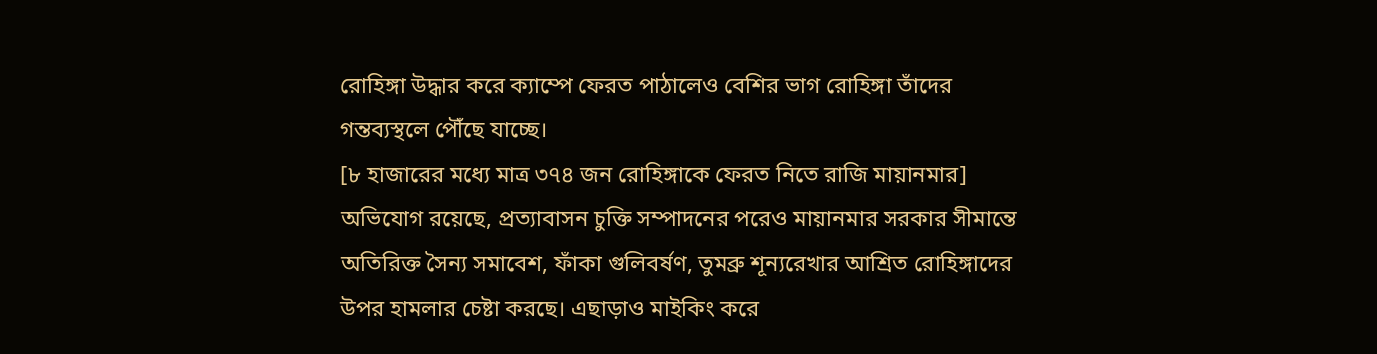রোহিঙ্গা উদ্ধার করে ক্যাম্পে ফেরত পাঠালেও বেশির ভাগ রোহিঙ্গা তাঁদের গন্তব্যস্থলে পৌঁছে যাচ্ছে।
[৮ হাজারের মধ্যে মাত্র ৩৭৪ জন রোহিঙ্গাকে ফেরত নিতে রাজি মায়ানমার]
অভিযোগ রয়েছে, প্রত্যাবাসন চুক্তি সম্পাদনের পরেও মায়ানমার সরকার সীমান্তে অতিরিক্ত সৈন্য সমাবেশ, ফাঁকা গুলিবর্ষণ, তুমব্রু শূন্যরেখার আশ্রিত রোহিঙ্গাদের উপর হামলার চেষ্টা করছে। এছাড়াও মাইকিং করে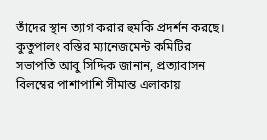তাঁদের স্থান ত্যাগ করার হুমকি প্রদর্শন করছে। কুতুপালং বস্তির ম্যানেজমেন্ট কমিটির সভাপতি আবু সিদ্দিক জানান, প্রত্যাবাসন বিলম্বের পাশাপাশি সীমান্ত এলাকায়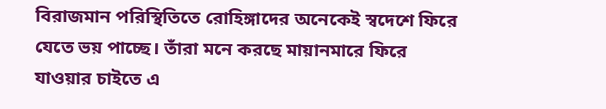বিরাজমান পরিস্থিতিতে রোহিঙ্গাদের অনেকেই স্বদেশে ফিরে যেতে ভয় পাচ্ছে। তাঁরা মনে করছে মায়ানমারে ফিরে যাওয়ার চাইতে এ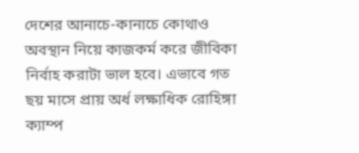দেশের আনাচে-কানাচে কোথাও অবস্থান নিয়ে কাজকর্ম করে জীবিকা নির্বাহ করাটা ভাল হবে। এভাবে গত ছয় মাসে প্রায় অর্ধ লক্ষাধিক রোহিঙ্গা ক্যাম্প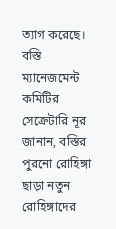ত্যাগ করেছে। বস্তি ম্যানেজমেন্ট কমিটির সেক্রেটারি নূর জানান, বস্তির পুরনো রোহিঙ্গা ছাড়া নতুন রোহিঙ্গাদের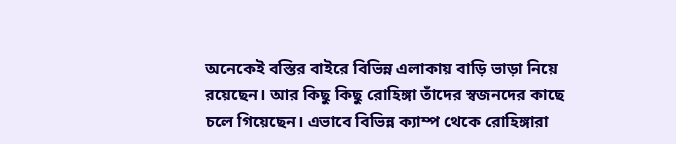অনেকেই বস্তির বাইরে বিভিন্ন এলাকায় বাড়ি ভাড়া নিয়ে রয়েছেন। আর কিছু কিছু রোহিঙ্গা তাঁদের স্বজনদের কাছে চলে গিয়েছেন। এভাবে বিভিন্ন ক্যাম্প থেকে রোহিঙ্গারা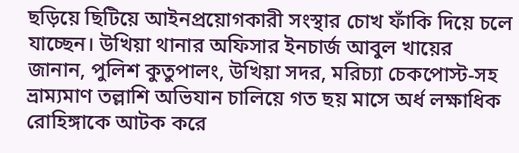ছড়িয়ে ছিটিয়ে আইনপ্রয়োগকারী সংস্থার চোখ ফাঁকি দিয়ে চলে যাচ্ছেন। উখিয়া থানার অফিসার ইনচার্জ আবুল খায়ের জানান, পুলিশ কুতুপালং, উখিয়া সদর, মরিচ্যা চেকপোস্ট-সহ ভ্রাম্যমাণ তল্লাশি অভিযান চালিয়ে গত ছয় মাসে অর্ধ লক্ষাধিক রোহিঙ্গাকে আটক করে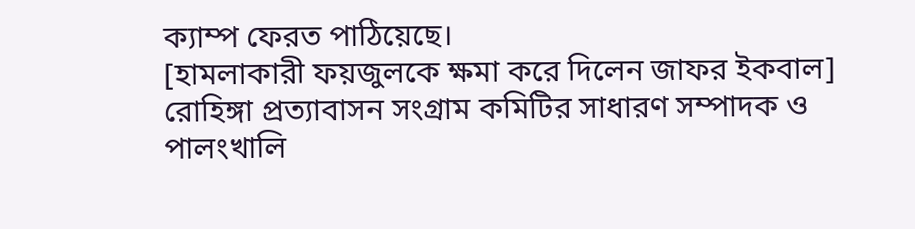ক্যাম্প ফেরত পাঠিয়েছে।
[হামলাকারী ফয়জুলকে ক্ষমা করে দিলেন জাফর ইকবাল]
রোহিঙ্গা প্রত্যাবাসন সংগ্রাম কমিটির সাধারণ সম্পাদক ও পালংখালি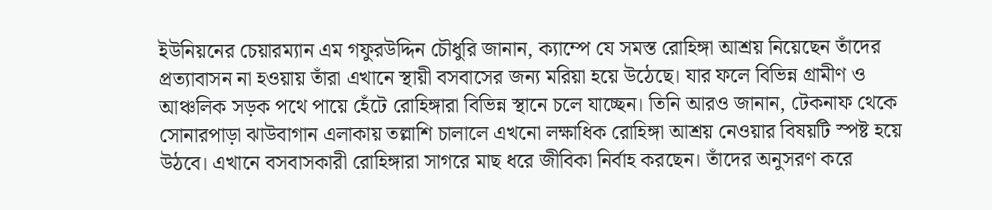ইউনিয়নের চেয়ারম্যান এম গফুরউদ্দিন চৌধুরি জানান, ক্যাম্পে যে সমস্ত রোহিঙ্গা আশ্রয় নিয়েছেন তাঁদের প্রত্যাবাসন না হওয়ায় তাঁরা এখানে স্থায়ী বসবাসের জন্য মরিয়া হয়ে উঠেছে। যার ফলে বিভিন্ন গ্রামীণ ও আঞ্চলিক সড়ক পথে পায়ে হেঁটে রোহিঙ্গারা বিভিন্ন স্থানে চলে যাচ্ছেন। তিনি আরও জানান, টেকনাফ থেকে সোনারপাড়া ঝাউবাগান এলাকায় তল্লাশি চালালে এখনো লক্ষাধিক রোহিঙ্গা আশ্রয় নেওয়ার বিষয়টি স্পষ্ট হয়ে উঠবে। এখানে বসবাসকারী রোহিঙ্গারা সাগরে মাছ ধরে জীবিকা নির্বাহ করছেন। তাঁদের অনুসরণ করে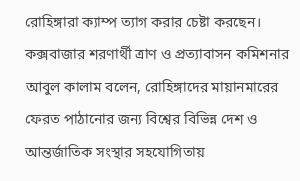রোহিঙ্গারা ক্যাম্প ত্যাগ করার চেষ্টা করছেন। কক্সবাজার শরণার্থী ত্রাণ ও প্রত্যাবাসন কমিশনার আবুল কালাম বলেন, রোহিঙ্গাদের মায়ানমারের ফেরত পাঠানোর জন্য বিশ্বের বিভিন্ন দেশ ও আন্তর্জাতিক সংস্থার সহযোগিতায়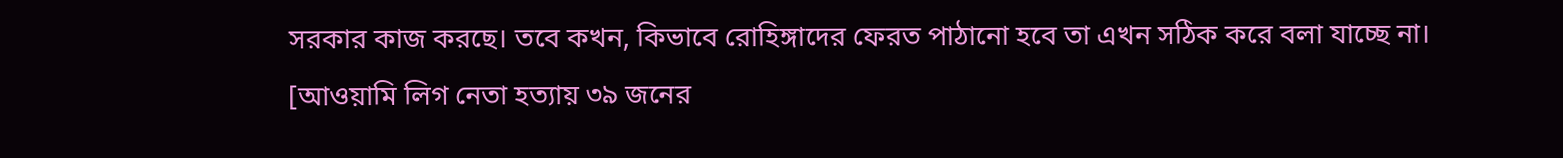সরকার কাজ করছে। তবে কখন, কিভাবে রোহিঙ্গাদের ফেরত পাঠানো হবে তা এখন সঠিক করে বলা যাচ্ছে না।
[আওয়ামি লিগ নেতা হত্যায় ৩৯ জনের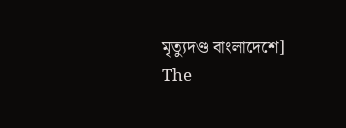মৃত্যুদণ্ড বাংলাদেশে]
The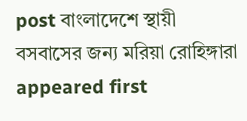post বাংলাদেশে স্থায়ী বসবাসের জন্য মরিয়া রোহিঙ্গারা appeared first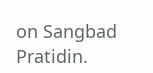on Sangbad Pratidin.